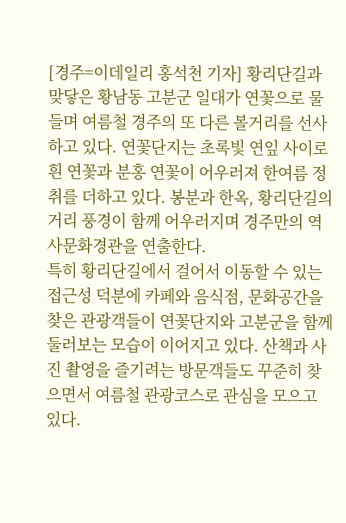[경주=이데일리 홍석천 기자] 황리단길과 맞닿은 황남동 고분군 일대가 연꽃으로 물들며 여름철 경주의 또 다른 볼거리를 선사하고 있다. 연꽃단지는 초록빛 연잎 사이로 흰 연꽃과 분홍 연꽃이 어우러져 한여름 정취를 더하고 있다. 봉분과 한옥, 황리단길의 거리 풍경이 함께 어우러지며 경주만의 역사문화경관을 연출한다.
특히 황리단길에서 걸어서 이동할 수 있는 접근성 덕분에 카페와 음식점, 문화공간을 찾은 관광객들이 연꽃단지와 고분군을 함께 둘러보는 모습이 이어지고 있다. 산책과 사진 촬영을 즐기려는 방문객들도 꾸준히 찾으면서 여름철 관광코스로 관심을 모으고 있다.